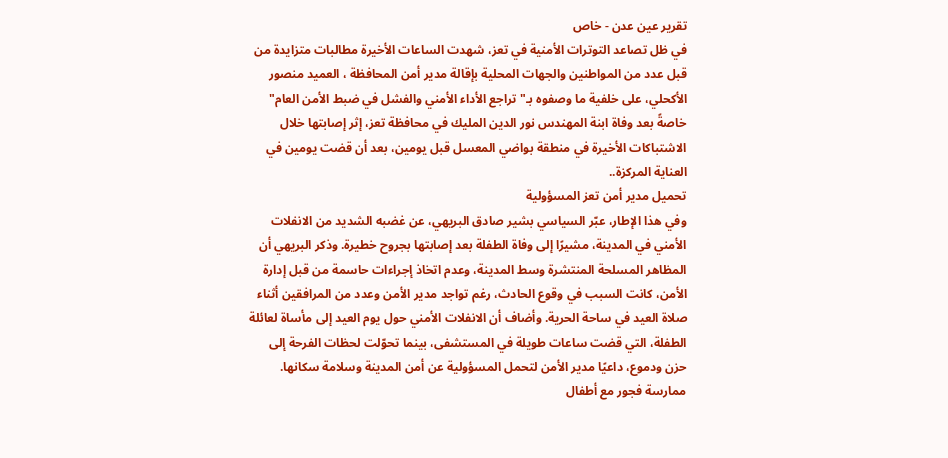تقرير عين عدن - خاص
في ظل تصاعد التوترات الأمنية في تعز، شهدت الساعات الأخيرة مطالبات متزايدة من قبل عدد من المواطنين والجهات المحلية بإقالة مدير أمن المحافظة ، العميد منصور الأكحلي، على خلفية ما وصفوه بـ"تراجع الأداء الأمني والفشل في ضبط الأمن العام" خاصةً بعد وفاة ابنة المهندس نور الدين المليك في محافظة تعز، إثر إصابتها خلال الاشتباكات الأخيرة في منطقة بواضي المعسل قبل يومين، بعد أن قضت يومين في العناية المركزة..
تحميل مدير أمن تعز المسؤولية
وفي هذا الإطار، عبّر السياسي بشير صادق البريهي، عن غضبه الشديد من الانفلات الأمني في المدينة، مشيرًا إلى وفاة الطفلة بعد إصابتها بجروح خطيرة. وذكر البريهي أن المظاهر المسلحة المنتشرة وسط المدينة، وعدم اتخاذ إجراءات حاسمة من قبل إدارة الأمن، كانت السبب في وقوع الحادث، رغم تواجد مدير الأمن وعدد من المرافقين أثناء صلاة العيد في ساحة الحرية. وأضاف أن الانفلات الأمني حول يوم العيد إلى مأساة لعائلة الطفلة، التي قضت ساعات طويلة في المستشفى، بينما تحوّلت لحظات الفرحة إلى حزن ودموع، داعيًا مدير الأمن لتحمل المسؤولية عن أمن المدينة وسلامة سكانها.
ممارسة فجور مع أطفال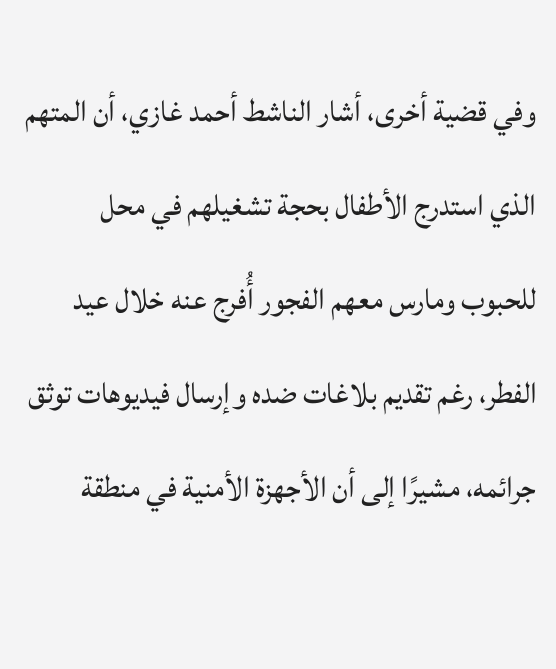وفي قضية أخرى، أشار الناشط أحمد غازي، أن المتهم الذي استدرج الأطفال بحجة تشغيلهم في محل للحبوب ومارس معهم الفجور أُفرج عنه خلال عيد الفطر، رغم تقديم بلاغات ضده وإرسال فيديوهات توثق جرائمه، مشيرًا إلى أن الأجهزة الأمنية في منطقة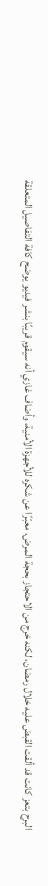البرح بتعز كانت قد ألقت القبض عليه خلال رمضان، لكنه خرج من الاحتجاز بحجة المرض، معبّرًا عن شكره للأجهزة الأمنية، وأضاف غازي أنه سيقوم قريبًا بنشر فيديو يوضح كافة التفاصيل المتعلقة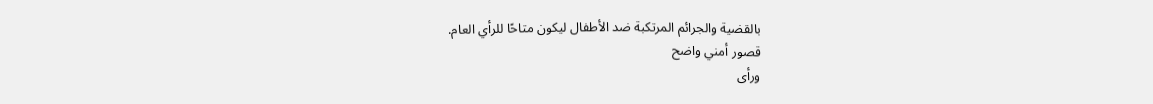بالقضية والجرائم المرتكبة ضد الأطفال ليكون متاحًا للرأي العام.
قصور أمني واضح
ورأى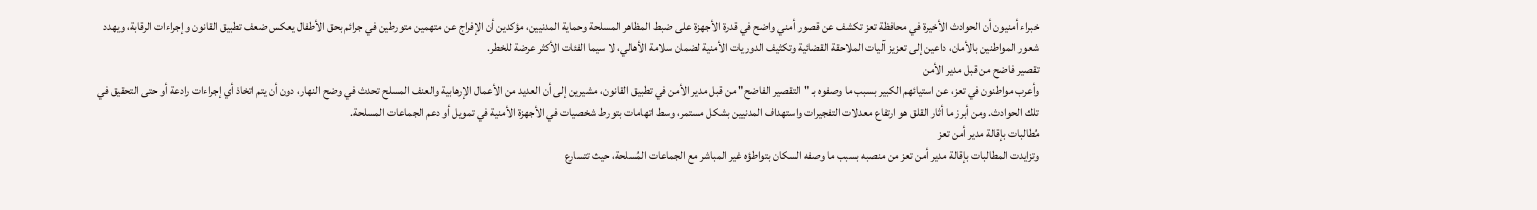خبراء أمنيون أن الحوادث الأخيرة في محافظة تعز تكشف عن قصور أمني واضح في قدرة الأجهزة على ضبط المظاهر المسلحة وحماية المدنيين، مؤكدين أن الإفراج عن متهمين متورطين في جرائم بحق الأطفال يعكس ضعف تطبيق القانون وإجراءات الرقابة، ويهدد شعور المواطنين بالأمان، داعين إلى تعزيز آليات الملاحقة القضائية وتكثيف الدوريات الأمنية لضمان سلامة الأهالي، لا سيما الفئات الأكثر عرضة للخطر.
تقصير فاضح من قبل مدير الأمن
وأعرب مواطنون في تعز، عن استيائهم الكبير بسبب ما وصفوه بـ "التقصير الفاضح" من قبل مدير الأمن في تطبيق القانون، مشيرين إلى أن العديد من الأعمال الإرهابية والعنف المسلح تحدث في وضح النهار، دون أن يتم اتخاذ أي إجراءات رادعة أو حتى التحقيق في تلك الحوادث. ومن أبرز ما أثار القلق هو ارتفاع معدلات التفجيرات واستهداف المدنيين بشكل مستمر، وسط اتهامات بتورط شخصيات في الأجهزة الأمنية في تمويل أو دعم الجماعات المسلحة.
مُطالبات بإقالة مدير أمن تعز
وتزايدت المطالبات بإقالة مدير أمن تعز من منصبه بسبب ما وصفه السكان بتواطؤه غير المباشر مع الجماعات المُسلحة، حيث تتسارع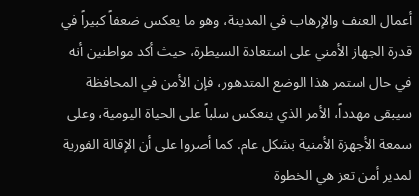أعمال العنف والإرهاب في المدينة، وهو ما يعكس ضعفاً كبيراً في قدرة الجهاز الأمني على استعادة السيطرة، حيث أكد مواطنين أنه في حال استمر هذا الوضع المتدهور، فإن الأمن في المحافظة سيبقى مهدداً، الأمر الذي ينعكس سلباً على الحياة اليومية، وعلى سمعة الأجهزة الأمنية بشكل عام. كما أصروا على أن الإقالة الفورية لمدير أمن تعز هي الخطوة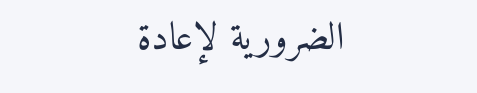الضرورية لإعادة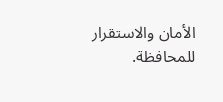الأمان والاستقرار للمحافظة.